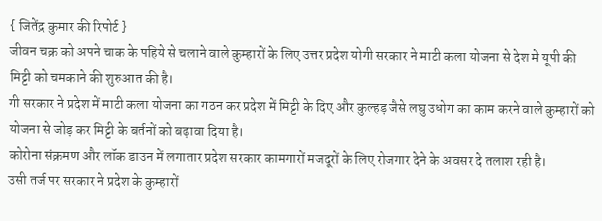{ जितेंद्र कुमार की रिपोर्ट }
जीवन चक्र को अपने चाक के पहिये से चलाने वाले कुम्हारों के लिए उत्तर प्रदेश योगी सरकार ने माटी कला योजना से देश मे यूपी की मिट्टी को चमकाने की शुरुआत की है।
गी सरकार ने प्रदेश में माटी कला योजना का गठन कर प्रदेश में मिट्टी के दिए और कुल्हड़ जैसे लघु उधोग का काम करने वाले कुम्हारों को योजना से जोड़ कर मिट्टी के बर्तनों को बढ़ावा दिया है।
कोरोना संक्रमण और लॉक डाउन में लगातार प्रदेश सरकार कामगारों मजदूरों के लिए रोजगार देने के अवसर दे तलाश रही है।
उसी तर्ज पर सरकार ने प्रदेश के कुम्हारों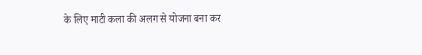के लिए माटी कला की अलग से योजना बना कर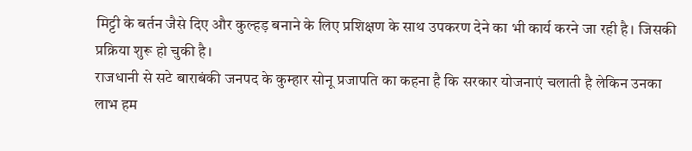मिट्टी के बर्तन जैसे दिए और कुल्हड़ बनाने के लिए प्रशिक्षण के साथ उपकरण देने का भी कार्य करने जा रही है। जिसकी प्रक्रिया शुरू हो चुकी है।
राजधानी से सटे बाराबंकी जनपद के कुम्हार सोनू प्रजापति का कहना है कि सरकार योजनाएं चलाती है लेकिन उनका लाभ हम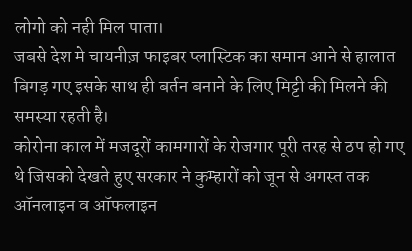लोगो को नही मिल पाता।
जबसे देश मे चायनीज़ फाइबर प्लास्टिक का समान आने से हालात बिगड़ गए इसके साथ ही बर्तन बनाने के लिए मिट्टी की मिलने की समस्या रहती है।
कोरोना काल में मजदूरों कामगारों के रोजगार पूरी तरह से ठप हो गए थे जिसको देखते हुए सरकार ने कुम्हारों को जून से अगस्त तक ऑनलाइन व ऑफलाइन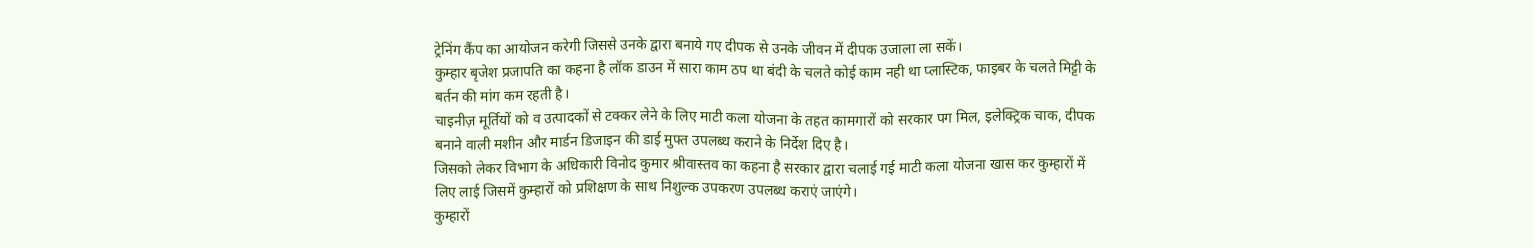ट्रेनिंग कैंप का आयोजन करेगी जिससे उनके द्वारा बनाये गए दीपक से उनके जीवन में दीपक उजाला ला सकें।
कुम्हार बृजेश प्रजापति का कहना है लॉक डाउन में सारा काम ठप था बंदी के चलते कोई काम नही था प्लास्टिक, फाइबर के चलते मिट्टी के बर्तन की मांग कम रहती है।
चाइनीज़ मूर्तियों को व उत्पादकों से टक्कर लेने के लिए माटी कला योजना के तहत कामगारों को सरकार पग मिल, इलेक्ट्रिक चाक, दीपक बनाने वाली मशीन और मार्डन डिजाइन की डाई मुफ्त उपलब्ध कराने के निर्देश दिए है।
जिसको लेकर विभाग के अधिकारी विनोद कुमार श्रीवास्तव का कहना है सरकार द्वारा चलाई गई माटी कला योजना खास कर कुम्हारों में लिए लाई जिसमें कुम्हारों को प्रशिक्षण के साथ निशुल्क उपकरण उपलब्ध कराएं जाएंगे।
कुम्हारों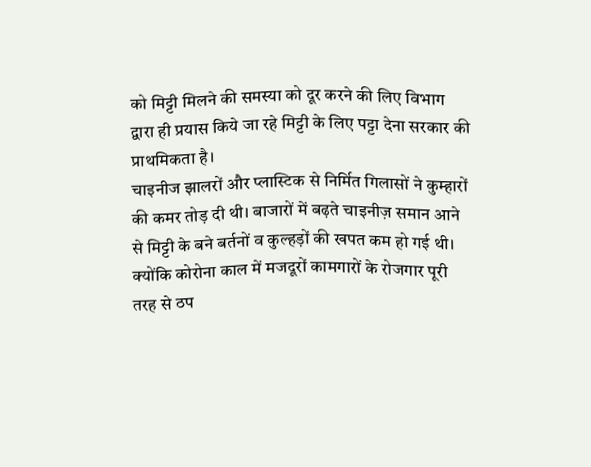को मिट्टी मिलने की समस्या को दूर करने की लिए विभाग द्वारा ही प्रयास किये जा रहे मिट्टी के लिए पट्टा देना सरकार की प्राथमिकता है।
चाइनीज झालरों और प्लास्टिक से निर्मित गिलासों ने कुम्हारों की कमर तोड़ दी थी। बाजारों में बढ़ते चाइनीज़ समान आने से मिट्टी के बने बर्तनों व कुल्हड़ों की खपत कम हो गई थी।
क्योंकि कोरोना काल में मजदूरों कामगारों के रोजगार पूरी तरह से ठप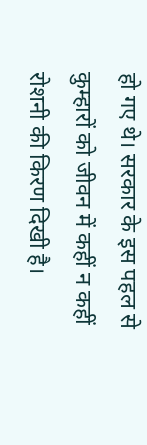हो गए थे। सरकार के इस पहल से कुम्हारों को जीवन में कहीं न कहीं रोशनी की किरण दिखी है।